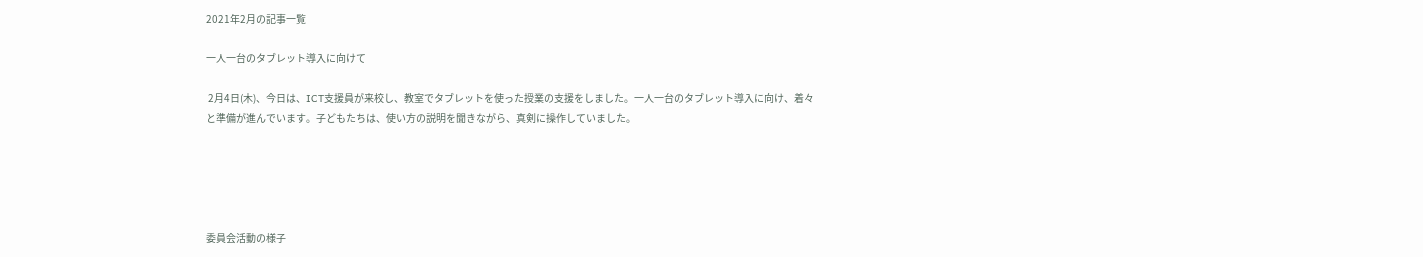2021年2月の記事一覧

一人一台のタブレット導入に向けて

 2月4日(木)、今日は、ICT支援員が来校し、教室でタブレットを使った授業の支援をしました。一人一台のタブレット導入に向け、着々と準備が進んでいます。子どもたちは、使い方の説明を聞きながら、真剣に操作していました。





委員会活動の様子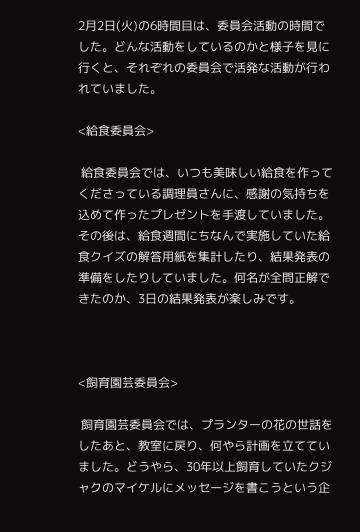2月2日(火)の6時間目は、委員会活動の時間でした。どんな活動をしているのかと様子を見に行くと、それぞれの委員会で活発な活動が行われていました。

<給食委員会>

 給食委員会では、いつも美味しい給食を作ってくださっている調理員さんに、感謝の気持ちを込めて作ったプレゼントを手渡していました。その後は、給食週間にちなんで実施していた給食クイズの解答用紙を集計したり、結果発表の準備をしたりしていました。何名が全問正解できたのか、3日の結果発表が楽しみです。



<飼育園芸委員会>

 飼育園芸委員会では、プランターの花の世話をしたあと、教室に戻り、何やら計画を立てていました。どうやら、30年以上飼育していたクジャクのマイケルにメッセージを書こうという企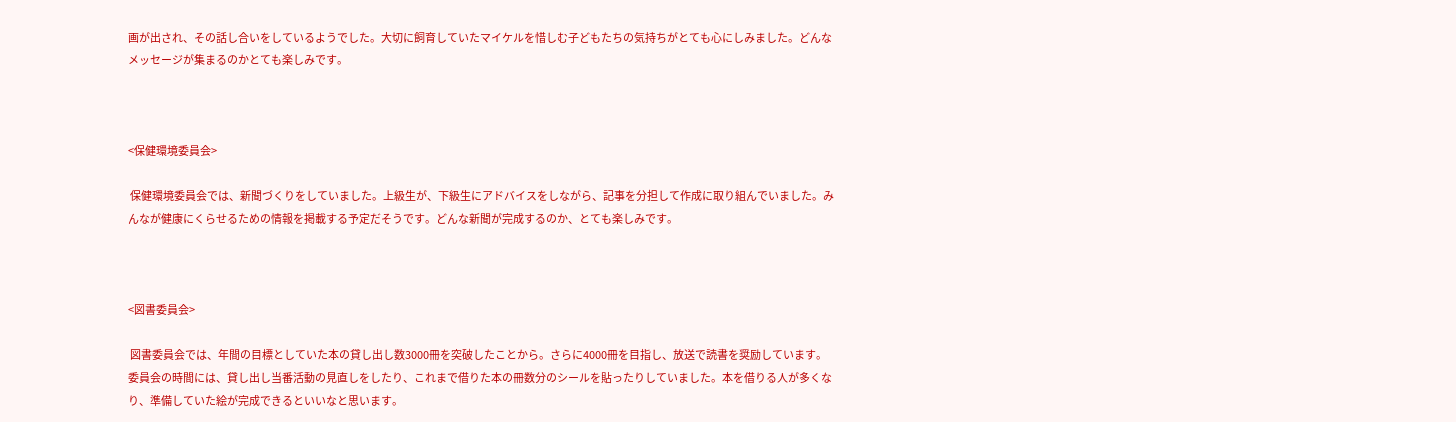画が出され、その話し合いをしているようでした。大切に飼育していたマイケルを惜しむ子どもたちの気持ちがとても心にしみました。どんなメッセージが集まるのかとても楽しみです。



<保健環境委員会>

 保健環境委員会では、新聞づくりをしていました。上級生が、下級生にアドバイスをしながら、記事を分担して作成に取り組んでいました。みんなが健康にくらせるための情報を掲載する予定だそうです。どんな新聞が完成するのか、とても楽しみです。



<図書委員会>

 図書委員会では、年間の目標としていた本の貸し出し数3000冊を突破したことから。さらに4000冊を目指し、放送で読書を奨励しています。委員会の時間には、貸し出し当番活動の見直しをしたり、これまで借りた本の冊数分のシールを貼ったりしていました。本を借りる人が多くなり、準備していた絵が完成できるといいなと思います。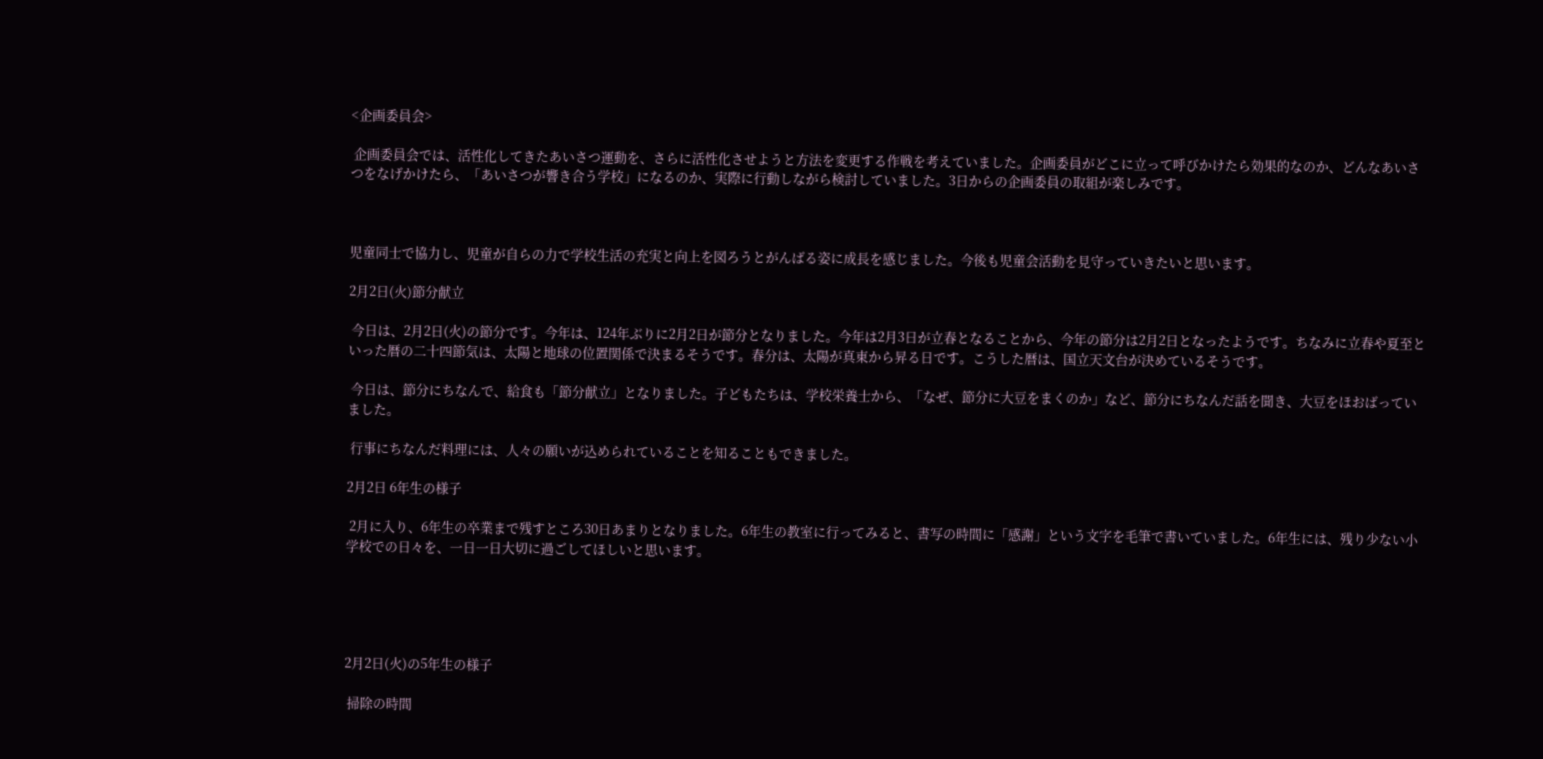<企画委員会>

 企画委員会では、活性化してきたあいさつ運動を、さらに活性化させようと方法を変更する作戦を考えていました。企画委員がどこに立って呼びかけたら効果的なのか、どんなあいさつをなげかけたら、「あいさつが響き合う学校」になるのか、実際に行動しながら検討していました。3日からの企画委員の取組が楽しみです。



児童同士で協力し、児童が自らの力で学校生活の充実と向上を図ろうとがんばる姿に成長を感じました。今後も児童会活動を見守っていきたいと思います。

2月2日(火)節分献立

 今日は、2月2日(火)の節分です。今年は、124年ぶりに2月2日が節分となりました。今年は2月3日が立春となることから、今年の節分は2月2日となったようです。ちなみに立春や夏至といった暦の二十四節気は、太陽と地球の位置関係で決まるそうです。春分は、太陽が真東から昇る日です。こうした暦は、国立天文台が決めているそうです。

 今日は、節分にちなんで、給食も「節分献立」となりました。子どもたちは、学校栄養士から、「なぜ、節分に大豆をまくのか」など、節分にちなんだ話を聞き、大豆をほおばっていました。

 行事にちなんだ料理には、人々の願いが込められていることを知ることもできました。

2月2日 6年生の様子

 2月に入り、6年生の卒業まで残すところ30日あまりとなりました。6年生の教室に行ってみると、書写の時間に「感謝」という文字を毛筆で書いていました。6年生には、残り少ない小学校での日々を、一日一日大切に過ごしてほしいと思います。





2月2日(火)の5年生の様子

 掃除の時間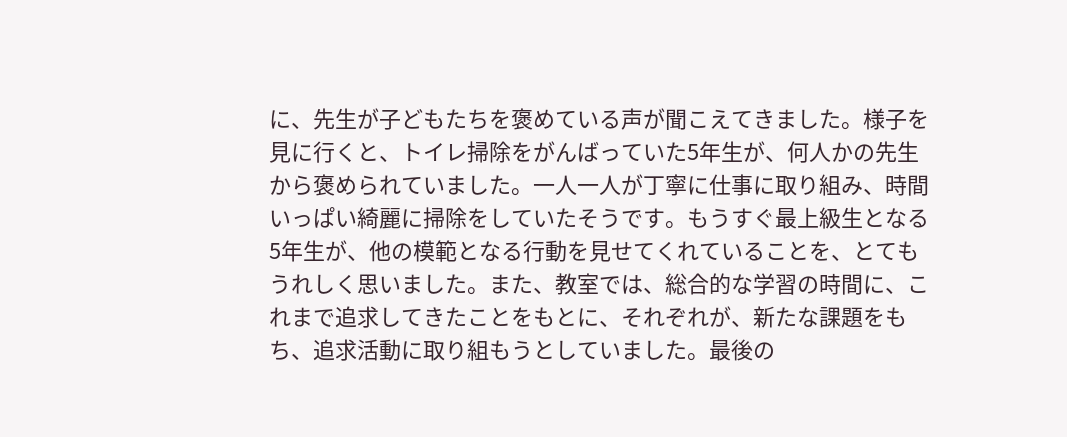に、先生が子どもたちを褒めている声が聞こえてきました。様子を見に行くと、トイレ掃除をがんばっていた5年生が、何人かの先生から褒められていました。一人一人が丁寧に仕事に取り組み、時間いっぱい綺麗に掃除をしていたそうです。もうすぐ最上級生となる5年生が、他の模範となる行動を見せてくれていることを、とてもうれしく思いました。また、教室では、総合的な学習の時間に、これまで追求してきたことをもとに、それぞれが、新たな課題をもち、追求活動に取り組もうとしていました。最後の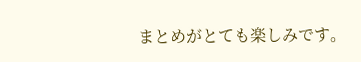まとめがとても楽しみです。